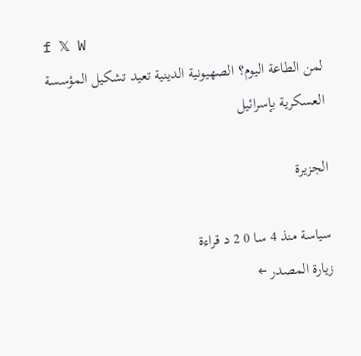f 𝕏 W
لمن الطاعة اليوم؟ الصهيونية الدينية تعيد تشكيل المؤسسة العسكرية بإسرائيل

الجزيرة

سياسة منذ 4 سا 0 2 د قراءة
زيارة المصدر ←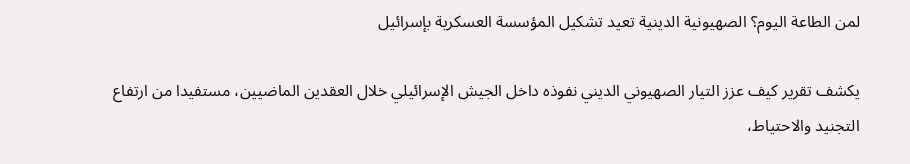لمن الطاعة اليوم؟ الصهيونية الدينية تعيد تشكيل المؤسسة العسكرية بإسرائيل

يكشف تقرير كيف عزز التيار الصهيوني الديني نفوذه داخل الجيش الإسرائيلي خلال العقدين الماضيين، مستفيدا من ارتفاع التجنيد والاحتياط،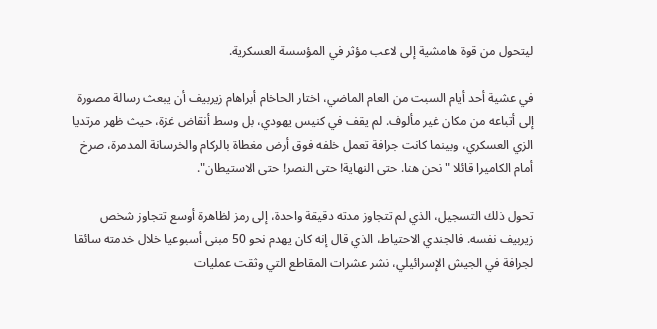ليتحول من قوة هامشية إلى لاعب مؤثر في المؤسسة العسكرية.

في عشية أحد أيام السبت من العام الماضي، اختار الحاخام أبراهام زيربيف أن يبعث رسالة مصورة إلى أتباعه من مكان غير مألوف. لم يقف في كنيس يهودي، بل وسط أنقاض غزة، حيث ظهر مرتديا الزي العسكري، وبينما كانت جرافة تعمل خلفه فوق أرض مغطاة بالركام والخرسانة المدمرة، صرخ أمام الكاميرا قائلا "نحن هنا. حتى النهاية! حتى النصر! حتى الاستيطان".

تحول ذلك التسجيل، الذي لم تتجاوز مدته دقيقة واحدة، إلى رمز لظاهرة أوسع تتجاوز شخص زيربيف نفسه. فالجندي الاحتياط، الذي قال إنه كان يهدم نحو 50 مبنى أسبوعيا خلال خدمته سائقا لجرافة في الجيش الإسرائيلي، نشر عشرات المقاطع التي وثقت عمليات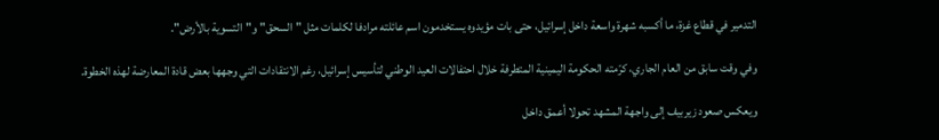التدمير في قطاع غزة، ما أكسبه شهرة واسعة داخل إسرائيل، حتى بات مؤيدوه يستخدمون اسم عائلته مرادفا لكلمات مثل "السحق" و"التسوية بالأرض".

وفي وقت سابق من العام الجاري، كرّمته الحكومة اليمينية المتطرفة خلال احتفالات العيد الوطني لتأسيس إسرائيل، رغم الانتقادات التي وجهها بعض قادة المعارضة لهذه الخطوة.

ويعكس صعود زيربيف إلى واجهة المشهد تحولا أعمق داخل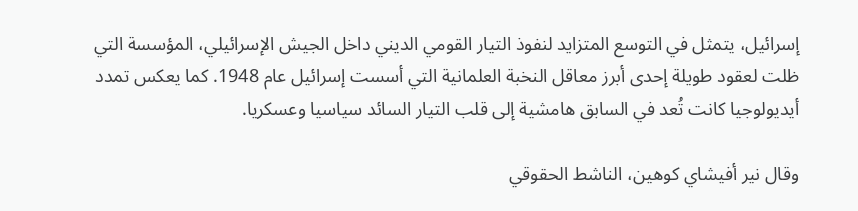إسرائيل، يتمثل في التوسع المتزايد لنفوذ التيار القومي الديني داخل الجيش الإسرائيلي، المؤسسة التي ظلت لعقود طويلة إحدى أبرز معاقل النخبة العلمانية التي أسست إسرائيل عام 1948. كما يعكس تمدد أيديولوجيا كانت تُعد في السابق هامشية إلى قلب التيار السائد سياسيا وعسكريا.

وقال نير أفيشاي كوهين، الناشط الحقوقي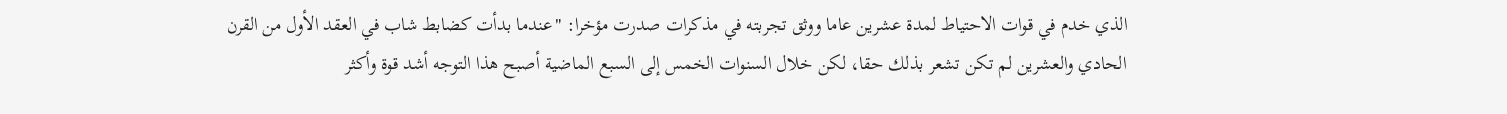الذي خدم في قوات الاحتياط لمدة عشرين عاما ووثق تجربته في مذكرات صدرت مؤخرا: "عندما بدأت كضابط شاب في العقد الأول من القرن الحادي والعشرين لم تكن تشعر بذلك حقا، لكن خلال السنوات الخمس إلى السبع الماضية أصبح هذا التوجه أشد قوة وأكثر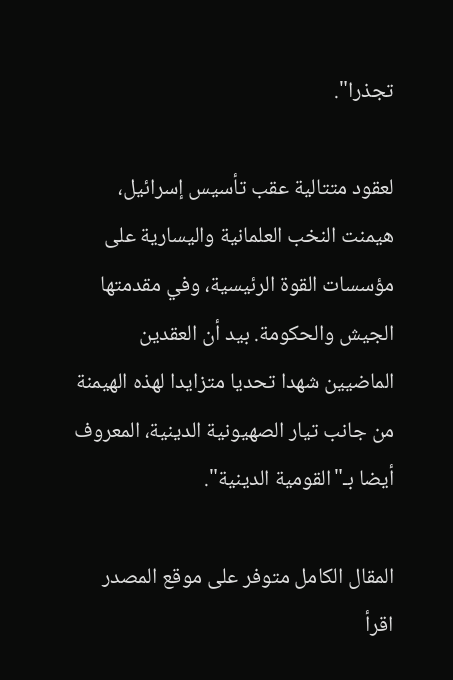تجذرا".

لعقود متتالية عقب تأسيس إسرائيل، هيمنت النخب العلمانية واليسارية على مؤسسات القوة الرئيسية، وفي مقدمتها الجيش والحكومة. بيد أن العقدين الماضيين شهدا تحديا متزايدا لهذه الهيمنة من جانب تيار الصهيونية الدينية، المعروف أيضا بـ"القومية الدينية".

المقال الكامل متوفر على موقع المصدر
اقرأ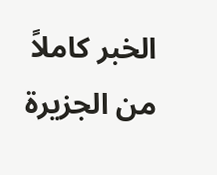الخبر كاملاً من الجزيرة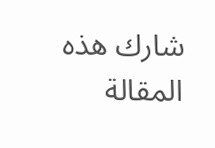شارك هذه المقالة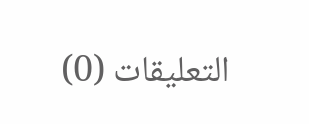التعليقات (0)